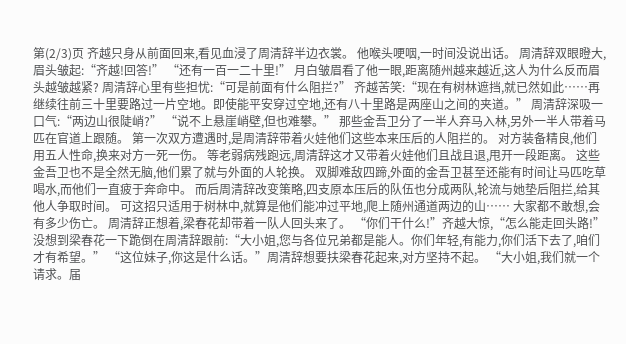第(2/3)页 齐越只身从前面回来,看见血浸了周清辞半边衣裳。 他喉头哽咽,一时间没说出话。 周清辞双眼瞪大,眉头皱起:“齐越!回答!” “还有一百一二十里!” 月白皱眉看了他一眼,距离随州越来越近,这人为什么反而眉头越皱越紧? 周清辞心里有些担忧:“可是前面有什么阻拦?” 齐越苦笑:“现在有树林遮挡,就已然如此……再继续往前三十里要路过一片空地。即使能平安穿过空地,还有八十里路是两座山之间的夹道。” 周清辞深吸一口气:“两边山很陡峭?” “说不上悬崖峭壁,但也难攀。” 那些金吾卫分了一半人弃马入林,另外一半人带着马匹在官道上跟随。 第一次双方遭遇时,是周清辞带着火娃他们这些本来压后的人阻拦的。 对方装备精良,他们用五人性命,换来对方一死一伤。 等老弱病残跑远,周清辞这才又带着火娃他们且战且退,甩开一段距离。 这些金吾卫也不是全然无脑,他们累了就与外面的人轮换。 双脚难敌四蹄,外面的金吾卫甚至还能有时间让马匹吃草喝水,而他们一直疲于奔命中。 而后周清辞改变策略,四支原本压后的队伍也分成两队,轮流与她垫后阻拦,给其他人争取时间。 可这招只适用于树林中,就算是他们能冲过平地,爬上随州通道两边的山…… 大家都不敢想,会有多少伤亡。 周清辞正想着,梁春花却带着一队人回头来了。 “你们干什么!”齐越大惊,“怎么能走回头路!” 没想到梁春花一下跪倒在周清辞跟前:“大小姐,您与各位兄弟都是能人。你们年轻,有能力,你们活下去了,咱们才有希望。” “这位妹子,你这是什么话。”周清辞想要扶梁春花起来,对方坚持不起。 “大小姐,我们就一个请求。届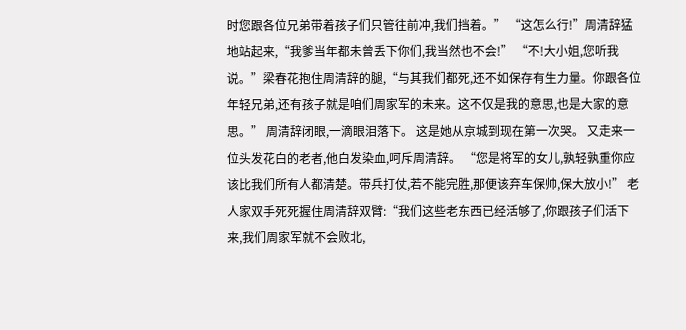时您跟各位兄弟带着孩子们只管往前冲,我们挡着。” “这怎么行!”周清辞猛地站起来,“我爹当年都未曾丢下你们,我当然也不会!” “不!大小姐,您听我说。”梁春花抱住周清辞的腿,“与其我们都死,还不如保存有生力量。你跟各位年轻兄弟,还有孩子就是咱们周家军的未来。这不仅是我的意思,也是大家的意思。” 周清辞闭眼,一滴眼泪落下。 这是她从京城到现在第一次哭。 又走来一位头发花白的老者,他白发染血,呵斥周清辞。 “您是将军的女儿,孰轻孰重你应该比我们所有人都清楚。带兵打仗,若不能完胜,那便该弃车保帅,保大放小!” 老人家双手死死握住周清辞双臂:“我们这些老东西已经活够了,你跟孩子们活下来,我们周家军就不会败北,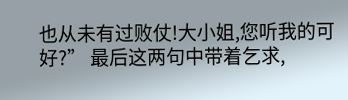也从未有过败仗!大小姐,您听我的可好?” 最后这两句中带着乞求,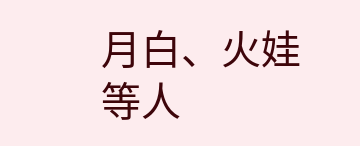月白、火娃等人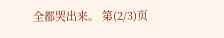全都哭出来。 第(2/3)页